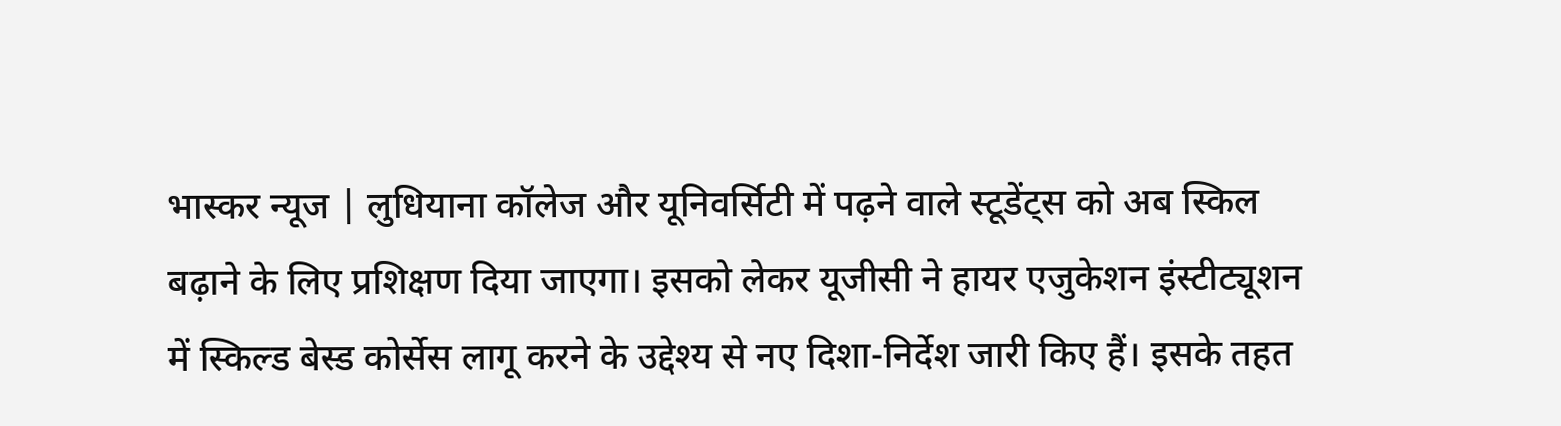भास्कर न्यूज | लुधियाना कॉलेज और यूनिवर्सिटी में पढ़ने वाले स्टूडेंट्स को अब स्किल बढ़ाने के लिए प्रशिक्षण दिया जाएगा। इसको लेकर यूजीसी ने हायर एजुकेशन इंस्टीट्यूशन में स्किल्ड बेस्ड कोर्सेस लागू करने के उद्देश्य से नए दिशा-निर्देश जारी किए हैं। इसके तहत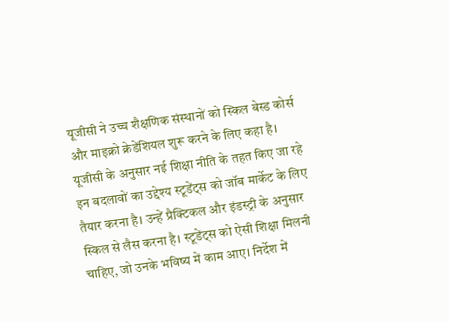यूजीसी ने उच्च शैक्षणिक संस्थानों को स्किल बेस्ड कोर्स और माइक्रो क्रेडेंशियल शुरू करने के लिए कहा है। यूजीसी के अनुसार नई शिक्षा नीति के तहत किए जा रहे इन बदलावों का उद्देश्य स्टूडेंट्स को जॉब मार्केट के लिए तैयार करना है। उन्हें प्रैक्टिकल और इंडस्ट्री के अनुसार स्किल से लैस करना है। स्टूडेंट्स को ऐसी शिक्षा मिलनी चाहिए, जो उनके भविष्य में काम आए। निर्देश में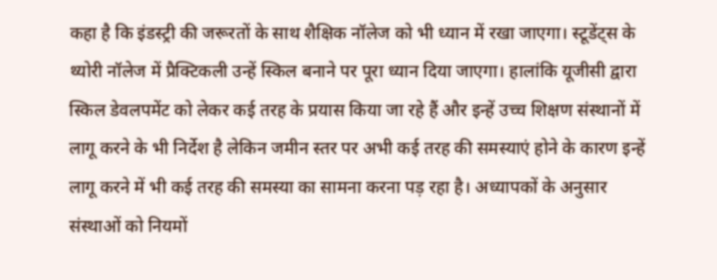कहा है कि इंडस्ट्री की जरूरतों के साथ शैक्षिक नॉलेज को भी ध्यान में रखा जाएगा। स्टूडेंट्स के थ्योरी नॉलेज में प्रैक्टिकली उन्हें स्किल बनाने पर पूरा ध्यान दिया जाएगा। हालांकि यूजीसी द्वारा स्किल डेवलपमेंट को लेकर कई तरह के प्रयास किया जा रहे हैं और इन्हें उच्च शिक्षण संस्थानों में लागू करने के भी निर्देश है लेकिन जमीन स्तर पर अभी कई तरह की समस्याएं होने के कारण इन्हें लागू करने में भी कई तरह की समस्या का सामना करना पड़ रहा है। अध्यापकों के अनुसार संस्थाओं को नियमों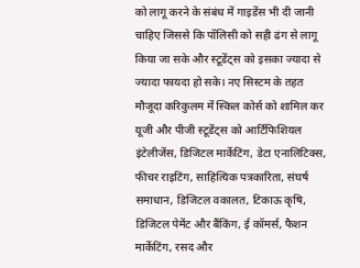को लागू करने के संबंध में गाइडेंस भी दी जानी चाहिए जिससे कि पॉलिसी को सही ढंग से लागू किया जा सके और स्टूडेंट्स को इसका ज्यादा से ज्यादा फायदा हो सके। नए सिस्टम के तहत मौजूदा करिकुलम में स्किल कोर्स को शामिल कर यूजी और पीजी स्टूडेंट्स को आर्टिफिशियल इंटेलीजेंस, डिजिटल मार्केटिंग, डेटा एनालिटिक्स, फीचर राइटिंग, साहित्यिक पत्रकारिता, संघर्ष समाधान, डिजिटल वकालत, टिकाऊ कृषि, डिजिटल पेमेंट और बैंकिंग, ई कॉमर्स, फैशन मार्केटिंग, रसद और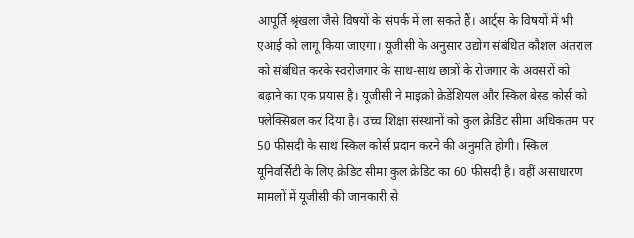आपूर्ति श्रृंखला जैसे विषयों के संपर्क में ला सकते हैं। आर्ट्स के विषयों में भी एआई को लागू किया जाएगा। यूजीसी के अनुसार उद्योग संबंधित कौशल अंतराल को संबंधित करके स्वरोजगार के साथ-साथ छात्रों के रोजगार के अवसरों को बढ़ाने का एक प्रयास है। यूजीसी ने माइक्रो क्रेडेंशियल और स्किल बेस्ड कोर्स को फ्लेक्सिबल कर दिया है। उच्च शिक्षा संस्थानों को कुल क्रेडिट सीमा अधिकतम पर 50 फीसदी के साथ स्किल कोर्स प्रदान करने की अनुमति होगी। स्किल यूनिवर्सिटी के लिए क्रेडिट सीमा कुल क्रेडिट का 60 फीसदी है। वहीं असाधारण मामलों में यूजीसी की जानकारी से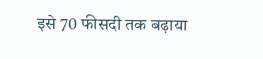इसे 70 फीसदी तक बढ़ाया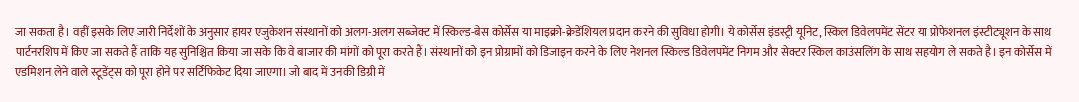जा सकता है। वहीं इसके लिए जारी निर्देशों के अनुसार हायर एजुकेशन संस्थानों को अलग-अलग सब्जेक्ट में स्किल्ड-बेस कोर्सेस या माइक्रो-क्रेडेंशियल प्रदान करने की सुविधा होगी। ये कोर्सेस इंडस्ट्री यूनिट, स्किल डिवेलपमेंट सेंटर या प्रोफेशनल इंस्टीट्यूशन के साथ पार्टनरशिप में किए जा सकते हैं ताकि यह सुनिश्चित किया जा सके कि वे बाजार की मांगों को पूरा करते हैं। संस्थानों को इन प्रोग्रामों को डिजाइन करने के लिए नेशनल स्किल्ड डिवेलपमेंट निगम और सेक्टर स्किल काउंसलिंग के साथ सहयोग ले सकते है। इन कोर्सेस में एडमिशन लेने वाले स्टूडेंट्स को पूरा होने पर सर्टिफिकेट दिया जाएगा। जो बाद में उनकी डिग्री में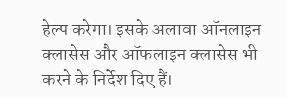हेल्प करेगा। इसके अलावा ऑनलाइन क्लासेस और ऑफलाइन क्लासेस भी करने के निर्देश दिए हैं।